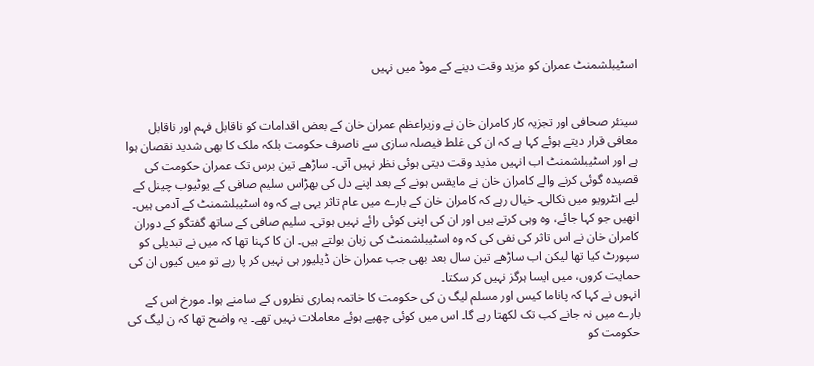اسٹیبلشمنٹ عمران کو مزید وقت دینے کے موڈ میں نہیں


سینئر صحافی اور تجزیہ کار کامران خان نے وزیراعظم عمران خان کے بعض اقدامات کو ناقابل فہم اور ناقابل معافی قرار دیتے ہوئے کہا ہے کہ ان کی غلط فیصلہ سازی سے ناصرف حکومت بلکہ ملک کا بھی شدید نقصان ہوا ہے اور اسٹیبلشمنٹ اب انہیں مذید وقت دیتی ہوئی نظر نہیں آتی۔ ساڑھے تین برس تک عمران حکومت کی قصیدہ گوئی کرنے والے کامران خان نے مایقس ہونے کے بعد اپنے دل کی بھڑاس سلیم صافی کے یوٹیوب چینل کے لیے انٹرویو میں نکالی۔ خیال رہے کہ کامران خان کے بارے میں عام تاثر یہی ہے کہ وہ اسٹیبلشمنٹ کے آدمی ہیں۔ انھیں جو کہا جائے، وہ وہی کرتے ہیں اور ان کی اپنی کوئی رائے نہیں ہوتی۔ سلیم صافی کے ساتھ گفتگو کے دوران کامران خان نے اس تاثر کی نفی کی کہ وہ اسٹیبلشمنٹ کی زبان بولتے ہیں۔ ان کا کہنا تھا کہ میں نے تبدیلی کو سپورٹ کیا تھا لیکن اب ساڑھے تین سال بعد بھی جب عمران خان ڈیلیور ہی نہیں کر پا رہے تو میں کیوں ان کی حمایت کروں، میں ایسا ہرگز نہیں کر سکتا۔
انہوں نے کہا کہ پاناما کیس اور مسلم لیگ ن کی حکومت کا خاتمہ ہماری نظروں کے سامنے ہوا۔ مورخ اس کے بارے میں نہ جانے کب تک لکھتا رہے گا۔ اس میں کوئی چھپے ہوئے معاملات نہیں تھے۔ یہ واضح تھا کہ ن لیگ کی حکومت کو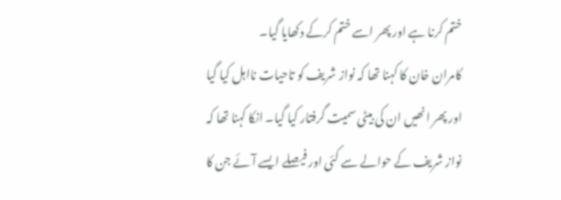ختم کرنا ہے اور پھر اسے ختم کرکے دکھایا گیا۔
کامران خان کا کہنا تھا کہ نواز شریف کو تاحیات نااہل کیا گیا اور پھر انھیں ان کی بیٹی سمیت گرفتار کیا گیا۔ انکا کہنا تھا کہ نواز شریف کے حوالے سے کئی اور فیصلے ایسے آئے جن کا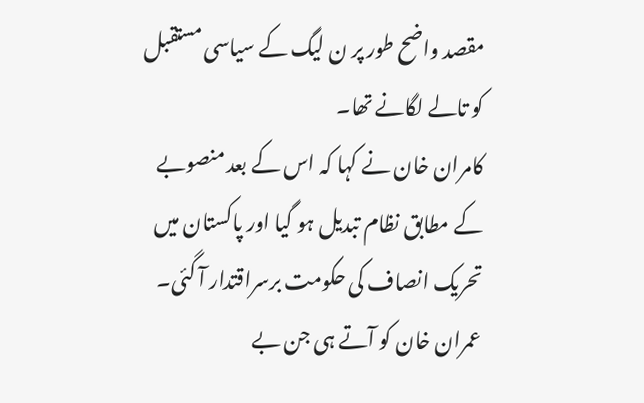مقصد واضح طور پر ن لیگ کے سیاسی مستقبل کو تالے لگانے تھا۔
کامران خان نے کہا کہ اس کے بعد منصوبے کے مطابق نظام تبدیل ہو گیا اور پاکستان میں تحریک انصاف کی حکومت برسراقتدار آ گئی۔ عمران خان کو آتے ہی جن بے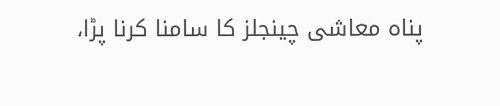پناہ معاشی چینجلز کا سامنا کرنا پڑا،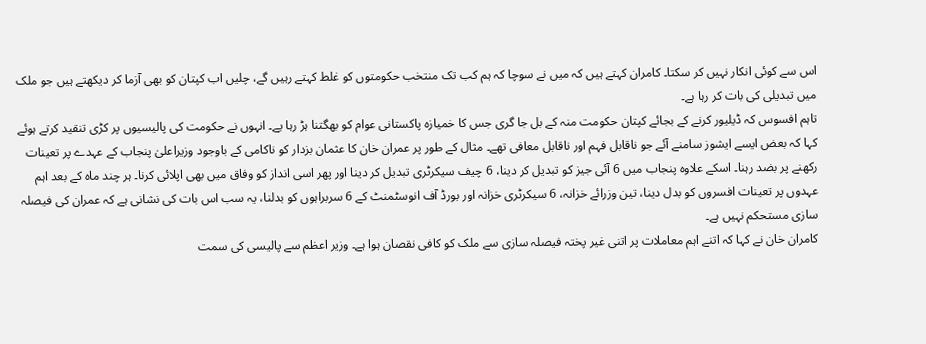اس سے کوئی انکار نہیں کر سکتا۔ کامران کہتے ہیں کہ میں نے سوچا کہ ہم کب تک منتخب حکومتوں کو غلط کہتے رہیں گے، چلیں اب کپتان کو بھی آزما کر دیکھتے ہیں جو ملک میں تبدیلی کی بات کر رہا ہے۔
تاہم افسوس کہ ڈیلیور کرنے کے بجائے کپتان حکومت منہ کے بل جا گری جس کا خمیازہ پاکستانی عوام کو بھگتنا ہڑ رہا یے۔ انہوں نے حکومت کی پالیسیوں پر کڑی تنقید کرتے ہوئے کہا کہ بعض ایسے ایشوز سامنے آئے جو ناقابل فہم اور ناقابل معافی تھے۔ مثال کے طور پر عمران خان کا عثمان بزدار کو ناکامی کے باوجود وزیراعلیٰ پنجاب کے عہدے پر تعینات رکھنے پر بضد رہنا۔ اسکے علاوہ پنجاب میں 6 آئی جیز کو تبدیل کر دینا، 6 چیف سیکرٹری تبدیل کر دینا اور پھر اسی انداز کو وفاق میں بھی اپلائی کرنا۔ ہر چند ماہ کے بعد اہم عہدوں پر تعینات افسروں کو بدل دینا، تین وزرائے خزانہ، 6 سیکرٹری خزانہ اور بورڈ آف انوسٹمنٹ کے 6 سربراہوں کو بدلنا، یہ سب اس بات کی نشانی ہے کہ عمران کی فیصلہ سازی مستحکم نہیں ہے۔
کامران خان نے کہا کہ اتنے اہم معاملات پر اتنی غیر پختہ فیصلہ سازی سے ملک کو کافی نقصان ہوا ہے۔ وزیر اعظم سے پالیسی کی سمت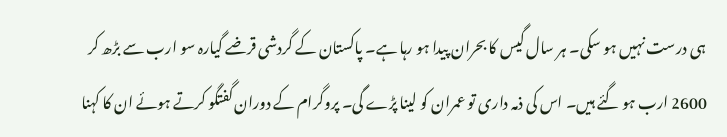ہی درست نہیں ہو سکی۔ ہر سال گیس کا بحران پیدا ہو رہا ہے۔ پاکستان کے گردشی قرضے گیارہ سو ارب سے بڑھ کر 2600 ارب ہو گئے ہیں۔ اس کی ذمہ داری تو عمران کو لینا پڑے گی۔ پروگرام کے دوران گفتگو کرتے ہوئے ان کا کہنا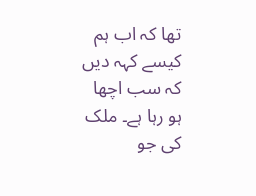تھا کہ اب ہم کیسے کہہ دیں کہ سب اچھا ہو رہا ہے۔ ملک کی جو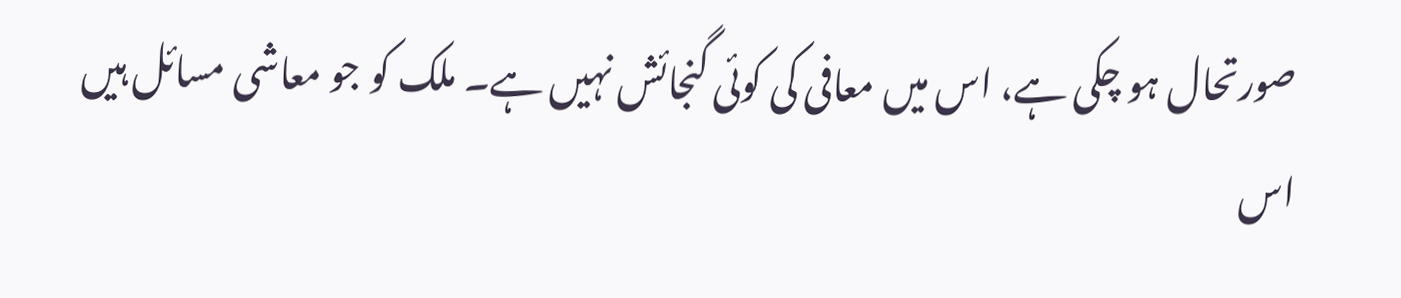صورتحال ہو چکی ہے، اس میں معافی کی کوئی گنجائش نہیں ہے۔ ملک کو جو معاشی مسائل ہیں اس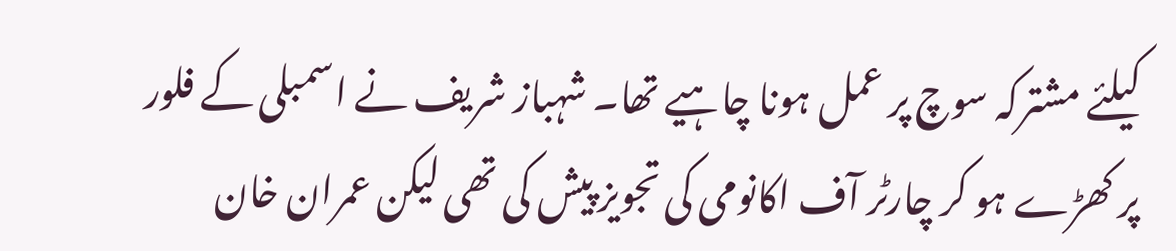کیلئے مشترکہ سوچ پر عمل ہونا چاہیے تھا۔ شہباز شریف نے اسمبلی کے فلور پر کھڑے ہو کر چارٹر آف اکانومی کی تجویز پیش کی تھی لیکن عمران خان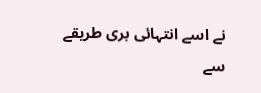نے اسے انتہائی بری طریقے سے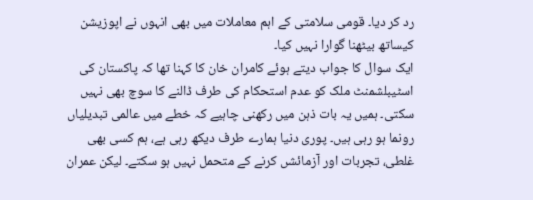رد کر دیا۔ قومی سلامتی کے اہم معاملات میں بھی انہوں نے اپوزیشن کیساتھ بیٹھنا گوارا نہیں کیا۔
ایک سوال کا جواب دیتے ہوئے کامران خان کا کہنا تھا کہ پاکستان کی اسٹیبلشمنٹ ملک کو عدم استحکام کی طرف ڈالنے کا سوچ بھی نہیں سکتی۔ ہمیں یہ بات ذہن میں رکھنی چاہیے کہ خطے میں عالمی تبدیلیاں رونما ہو رہی ہیں۔ پوری دنیا ہمارے طرف دیکھ رہی ہے، ہم کسی بھی غلطی، تجربات اور آزمائشں کرنے کے متحمل نہیں ہو سکتے۔ لیکن عمران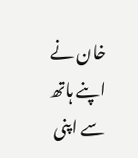خان نے اپنے ہاتھ سے اپنی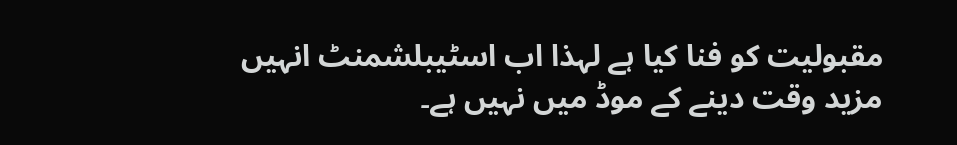مقبولیت کو فنا کیا ہے لہذا اب اسٹیبلشمنٹ انہیں مزید وقت دینے کے موڈ میں نہیں ہے۔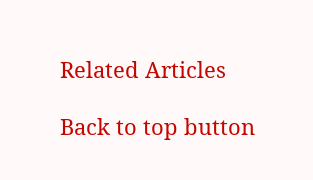Related Articles

Back to top button